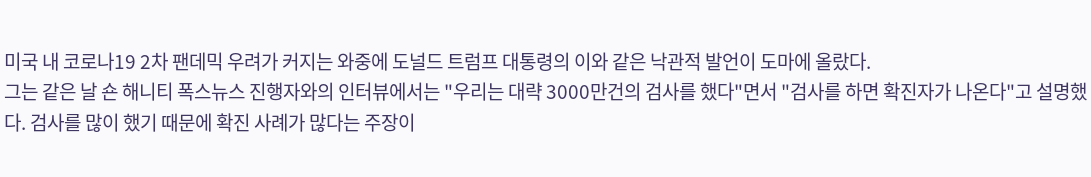미국 내 코로나19 2차 팬데믹 우려가 커지는 와중에 도널드 트럼프 대통령의 이와 같은 낙관적 발언이 도마에 올랐다.
그는 같은 날 숀 해니티 폭스뉴스 진행자와의 인터뷰에서는 "우리는 대략 3000만건의 검사를 했다"면서 "검사를 하면 확진자가 나온다"고 설명했다. 검사를 많이 했기 때문에 확진 사례가 많다는 주장이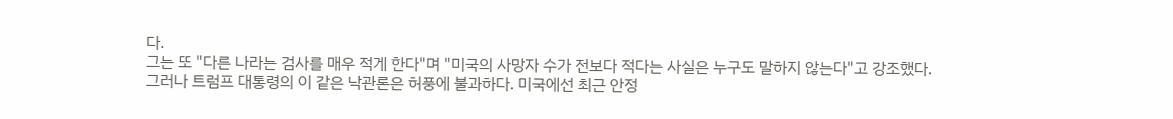다.
그는 또 "다른 나라는 검사를 매우 적게 한다"며 "미국의 사망자 수가 전보다 적다는 사실은 누구도 말하지 않는다"고 강조했다.
그러나 트럼프 대통령의 이 같은 낙관론은 허풍에 불과하다. 미국에선 최근 안정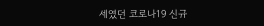세였던 코로나19 신규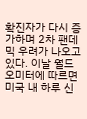확진자가 다시 증가하며 2차 팬데믹 우려가 나오고 있다. 이날 월드오미터에 따르면 미국 내 하루 신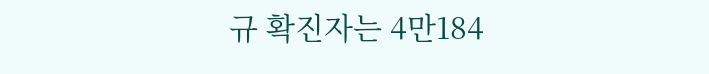규 확진자는 4만184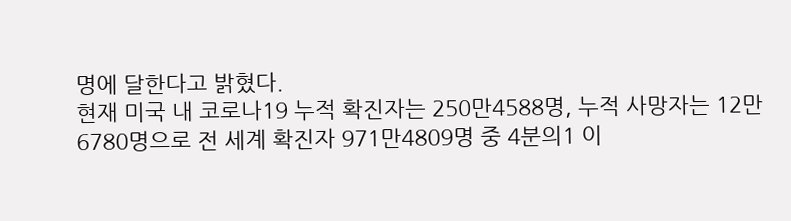명에 달한다고 밝혔다.
현재 미국 내 코로나19 누적 확진자는 250만4588명, 누적 사망자는 12만6780명으로 전 세계 확진자 971만4809명 중 4분의1 이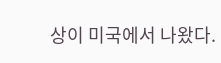상이 미국에서 나왔다.